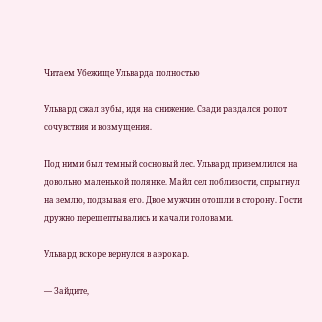Читаем Убежище Ульварда полностью

Ульвард сжал зубы, идя на снижение. Сзади раздался ропот сочувствия и возмущения.

Под ними был темный сосновый лес. Ульвард приземлился на довольно маленькой полянке. Майл сел поблизости, спрыгнул на землю, подзывая его. Двое мужчин отошли в сторону. Гости дружно перешептывались и качали головами.

Ульвард вскоре вернулся в аэрокар.

— Зайдите,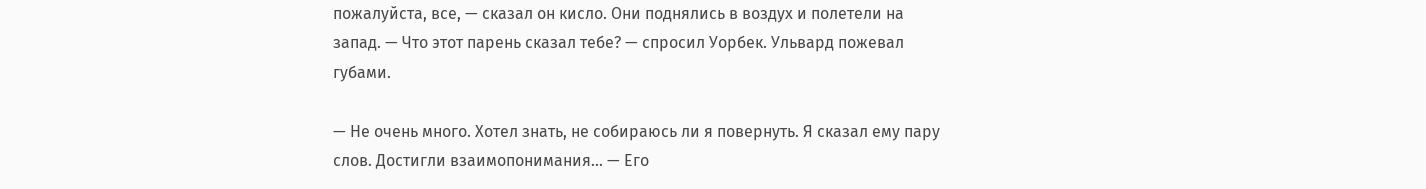пожалуйста, все, — сказал он кисло. Они поднялись в воздух и полетели на запад. — Что этот парень сказал тебе? — спросил Уорбек. Ульвард пожевал губами.

— Не очень много. Хотел знать, не собираюсь ли я повернуть. Я сказал ему пару слов. Достигли взаимопонимания... — Его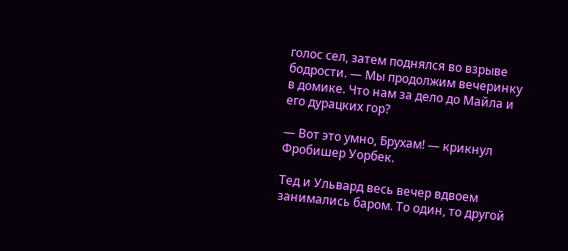голос сел, затем поднялся во взрыве бодрости. — Мы продолжим вечеринку в домике. Что нам за дело до Майла и его дурацких гор?

— Вот это умно, Брухам! — крикнул Фробишер Уорбек.

Тед и Ульвард весь вечер вдвоем занимались баром. То один, то другой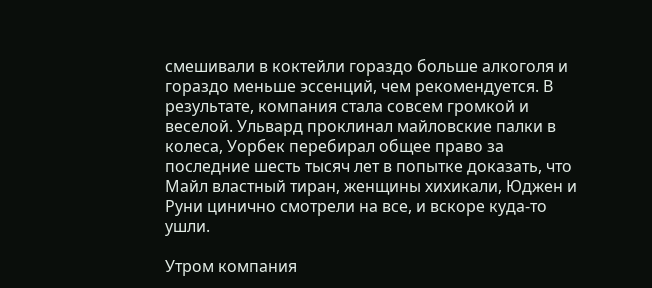смешивали в коктейли гораздо больше алкоголя и гораздо меньше эссенций, чем рекомендуется. В результате, компания стала совсем громкой и веселой. Ульвард проклинал майловские палки в колеса, Уорбек перебирал общее право за последние шесть тысяч лет в попытке доказать, что Майл властный тиран, женщины хихикали, Юджен и Руни цинично смотрели на все, и вскоре куда-то ушли.

Утром компания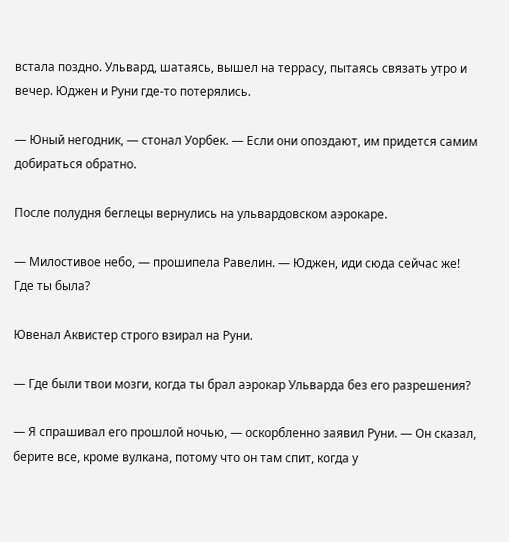встала поздно. Ульвард, шатаясь, вышел на террасу, пытаясь связать утро и вечер. Юджен и Руни где-то потерялись.

— Юный негодник, — стонал Уорбек. — Если они опоздают, им придется самим добираться обратно.

После полудня беглецы вернулись на ульвардовском аэрокаре.

— Милостивое небо, — прошипела Равелин. — Юджен, иди сюда сейчас же! Где ты была?

Ювенал Аквистер строго взирал на Руни.

— Где были твои мозги, когда ты брал аэрокар Ульварда без его разрешения?

— Я спрашивал его прошлой ночью, — оскорбленно заявил Руни. — Он сказал, берите все, кроме вулкана, потому что он там спит, когда у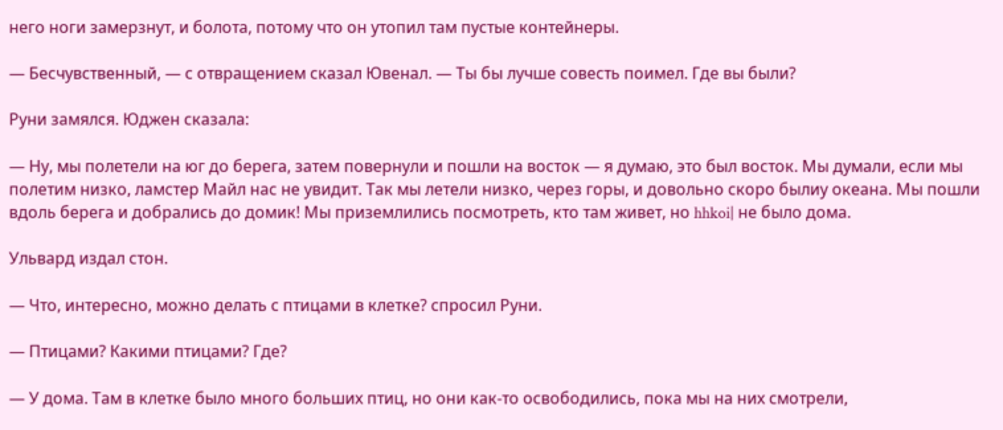него ноги замерзнут, и болота, потому что он утопил там пустые контейнеры.

— Бесчувственный, — с отвращением сказал Ювенал. — Ты бы лучше совесть поимел. Где вы были?

Руни замялся. Юджен сказала:

— Ну, мы полетели на юг до берега, затем повернули и пошли на восток — я думаю, это был восток. Мы думали, если мы полетим низко, ламстер Майл нас не увидит. Так мы летели низко, через горы, и довольно скоро былиу океана. Мы пошли вдоль берега и добрались до домик! Мы приземлились посмотреть, кто там живет, но hhkoi| не было дома.

Ульвард издал стон.

— Что, интересно, можно делать с птицами в клетке? спросил Руни.

— Птицами? Какими птицами? Где?

— У дома. Там в клетке было много больших птиц, но они как-то освободились, пока мы на них смотрели,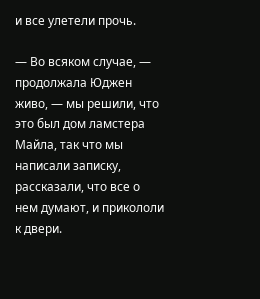и все улетели прочь.

— Во всяком случае, — продолжала Юджен живо, — мы решили, что это был дом ламстера Майла, так что мы написали записку, рассказали, что все о нем думают, и прикололи к двери.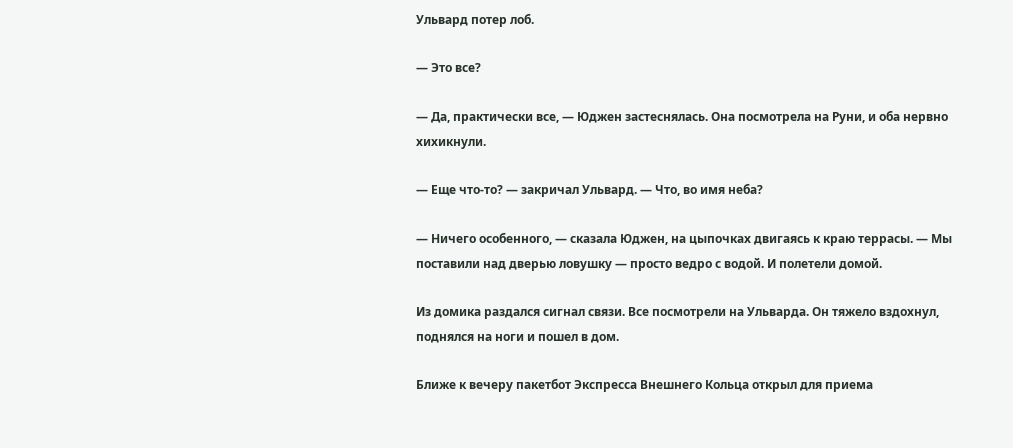Ульвард потер лоб.

— Это все?

— Да, практически все, — Юджен застеснялась. Она посмотрела на Руни, и оба нервно хихикнули.

— Еще что-то? — закричал Ульвард. — Что, во имя неба?

— Ничего особенного, — сказала Юджен, на цыпочках двигаясь к краю террасы. — Мы поставили над дверью ловушку — просто ведро с водой. И полетели домой.

Из домика раздался сигнал связи. Все посмотрели на Ульварда. Он тяжело вздохнул, поднялся на ноги и пошел в дом.

Ближе к вечеру пакетбот Экспресса Внешнего Кольца открыл для приема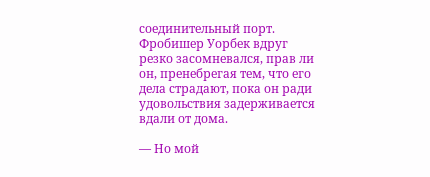соединительный порт. Фробишер Уорбек вдруг резко засомневался, прав ли он, пренебрегая тем, что его дела страдают, пока он ради удовольствия задерживается вдали от дома.

— Но мой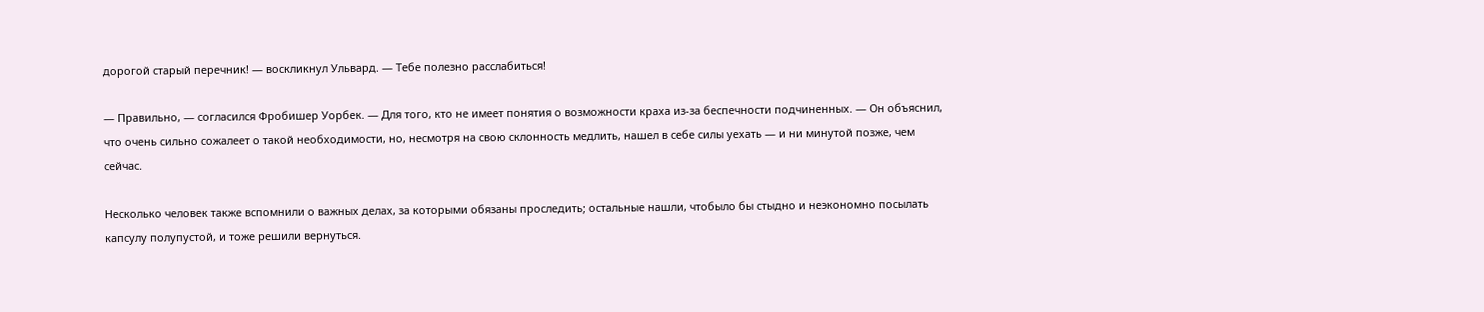дорогой старый перечник! — воскликнул Ульвард. — Тебе полезно расслабиться!

— Правильно, — согласился Фробишер Уорбек. — Для того, кто не имеет понятия о возможности краха из-за беспечности подчиненных. — Он объяснил, что очень сильно сожалеет о такой необходимости, но, несмотря на свою склонность медлить, нашел в себе силы уехать — и ни минутой позже, чем сейчас.

Несколько человек также вспомнили о важных делах, за которыми обязаны проследить; остальные нашли, чтобыло бы стыдно и неэкономно посылать капсулу полупустой, и тоже решили вернуться.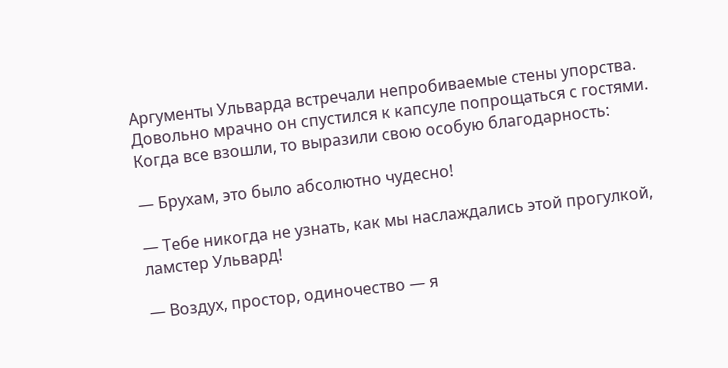Аргументы Ульварда встречали непробиваемые стены упорства. Довольно мрачно он спустился к капсуле попрощаться с гостями. Когда все взошли, то выразили свою особую благодарность:

— Брухам, это было абсолютно чудесно!

— Тебе никогда не узнать, как мы наслаждались этой прогулкой, ламстер Ульвард!

— Воздух, простор, одиночество — я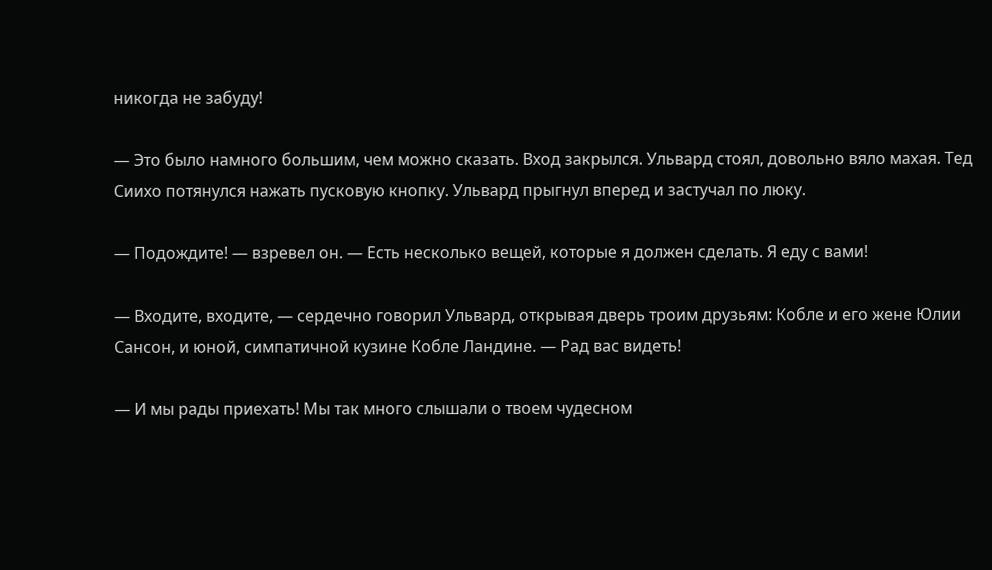никогда не забуду!

— Это было намного большим, чем можно сказать. Вход закрылся. Ульвард стоял, довольно вяло махая. Тед Сиихо потянулся нажать пусковую кнопку. Ульвард прыгнул вперед и застучал по люку.

— Подождите! — взревел он. — Есть несколько вещей, которые я должен сделать. Я еду с вами!

— Входите, входите, — сердечно говорил Ульвард, открывая дверь троим друзьям: Кобле и его жене Юлии Сансон, и юной, симпатичной кузине Кобле Ландине. — Рад вас видеть!

— И мы рады приехать! Мы так много слышали о твоем чудесном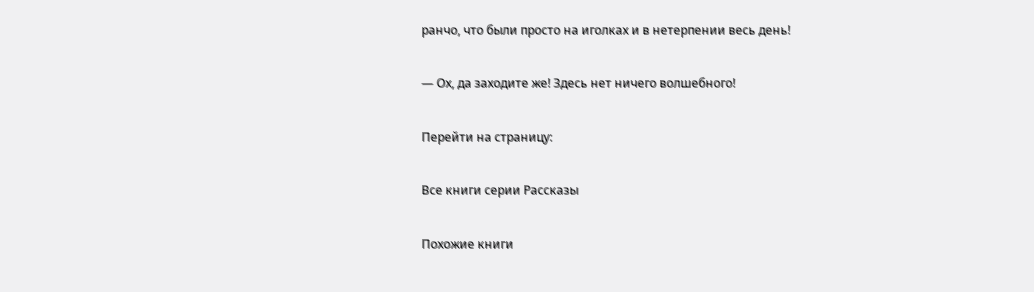ранчо, что были просто на иголках и в нетерпении весь день!

— Ох, да заходите же! Здесь нет ничего волшебного!

Перейти на страницу:

Все книги серии Рассказы

Похожие книги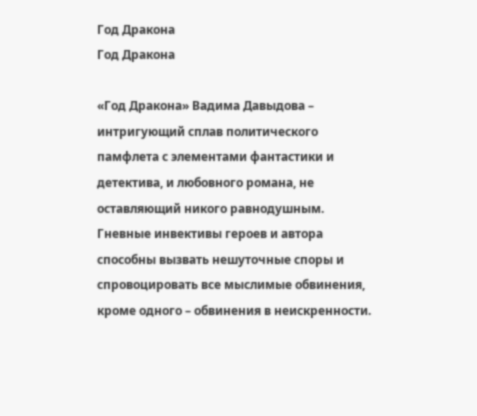Год Дракона
Год Дракона

«Год Дракона» Вадима Давыдова – интригующий сплав политического памфлета с элементами фантастики и детектива, и любовного романа, не оставляющий никого равнодушным. Гневные инвективы героев и автора способны вызвать нешуточные споры и спровоцировать все мыслимые обвинения, кроме одного – обвинения в неискренности.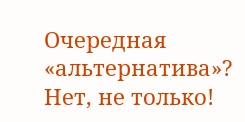Очередная «альтернатива»? Нет, не только!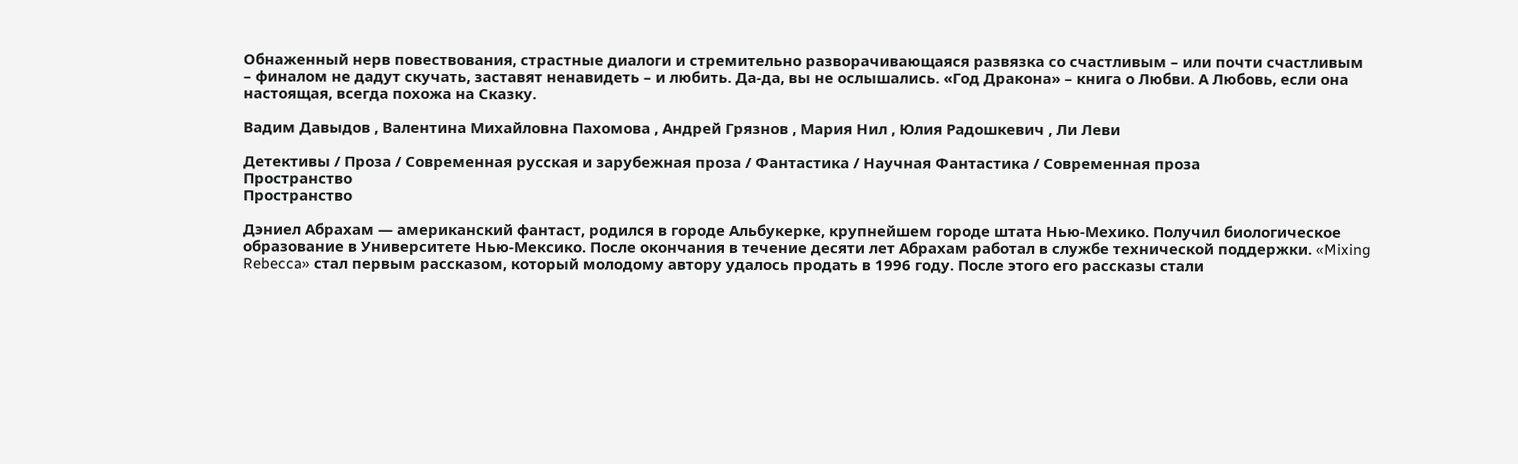Обнаженный нерв повествования, страстные диалоги и стремительно разворачивающаяся развязка со счастливым – или почти счастливым – финалом не дадут скучать, заставят ненавидеть – и любить. Да-да, вы не ослышались. «Год Дракона» – книга о Любви. А Любовь, если она настоящая, всегда похожа на Сказку.

Вадим Давыдов , Валентина Михайловна Пахомова , Андрей Грязнов , Мария Нил , Юлия Радошкевич , Ли Леви

Детективы / Проза / Современная русская и зарубежная проза / Фантастика / Научная Фантастика / Современная проза
Пространство
Пространство

Дэниел Абрахам — американский фантаст, родился в городе Альбукерке, крупнейшем городе штата Нью-Мехико. Получил биологическое образование в Университете Нью-Мексико. После окончания в течение десяти лет Абрахам работал в службе технической поддержки. «Mixing Rebecca» стал первым рассказом, который молодому автору удалось продать в 1996 году. После этого его рассказы стали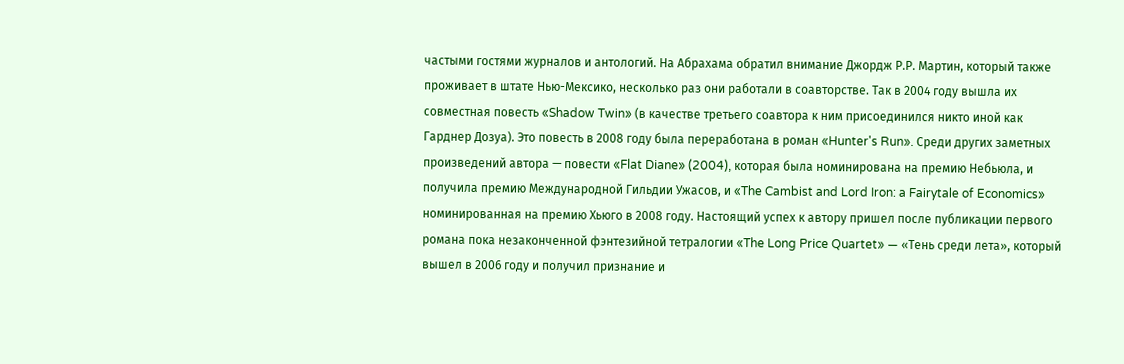частыми гостями журналов и антологий. На Абрахама обратил внимание Джордж Р.Р. Мартин, который также проживает в штате Нью-Мексико, несколько раз они работали в соавторстве. Так в 2004 году вышла их совместная повесть «Shadow Twin» (в качестве третьего соавтора к ним присоединился никто иной как Гарднер Дозуа). Это повесть в 2008 году была переработана в роман «Hunter's Run». Среди других заметных произведений автора — повести «Flat Diane» (2004), которая была номинирована на премию Небьюла, и получила премию Международной Гильдии Ужасов, и «The Cambist and Lord Iron: a Fairytale of Economics» номинированная на премию Хьюго в 2008 году. Настоящий успех к автору пришел после публикации первого романа пока незаконченной фэнтезийной тетралогии «The Long Price Quartet» — «Тень среди лета», который вышел в 2006 году и получил признание и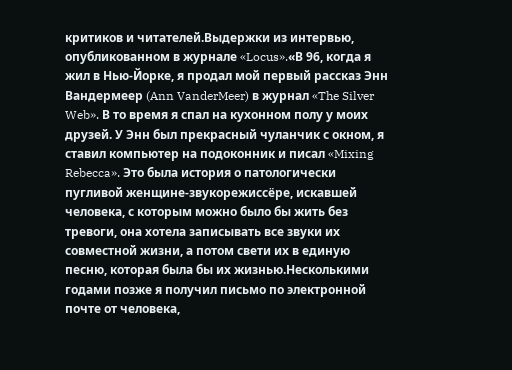критиков и читателей.Выдержки из интервью, опубликованном в журнале «Locus».«В 96, когда я жил в Нью-Йорке, я продал мой первый рассказ Энн Вандермеер (Ann VanderMeer) в журнал «The Silver Web». В то время я спал на кухонном полу у моих друзей. У Энн был прекрасный чуланчик с окном, я ставил компьютер на подоконник и писал «Mixing Rebecca». Это была история о патологически пугливой женщине-звукорежиссёре, искавшей человека, с которым можно было бы жить без тревоги, она хотела записывать все звуки их совместной жизни, а потом свети их в единую песню, которая была бы их жизнью.Несколькими годами позже я получил письмо по электронной почте от человека,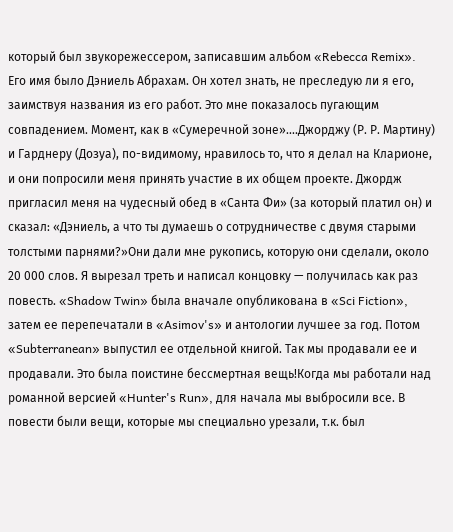который был звукорежессером, записавшим альбом «Rebecca Remix». Его имя было Дэниель Абрахам. Он хотел знать, не преследую ли я его, заимствуя названия из его работ. Это мне показалось пугающим совпадением. Момент, как в «Сумеречной зоне»....Джорджу (Р. Р. Мартину) и Гарднеру (Дозуа), по-видимому, нравилось то, что я делал на Кларионе, и они попросили меня принять участие в их общем проекте. Джордж пригласил меня на чудесный обед в «Санта Фи» (за который платил он) и сказал: «Дэниель, а что ты думаешь о сотрудничестве с двумя старыми толстыми парнями?»Они дали мне рукопись, которую они сделали, около 20 000 слов. Я вырезал треть и написал концовку — получилась как раз повесть. «Shadow Twin» была вначале опубликована в «Sci Fiction», затем ее перепечатали в «Asimov's» и антологии лучшее за год. Потом «Subterranean» выпустил ее отдельной книгой. Так мы продавали ее и продавали. Это была поистине бессмертная вещь!Когда мы работали над романной версией «Hunter's Run», для начала мы выбросили все. В повести были вещи, которые мы специально урезали, т.к. был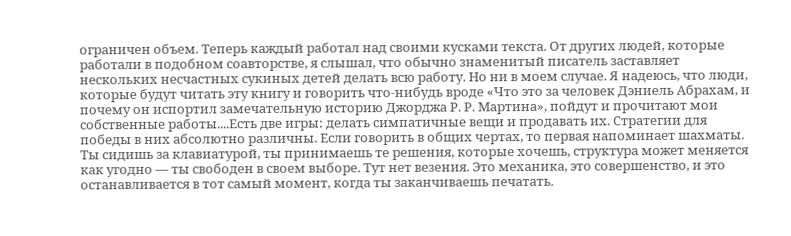ограничен объем. Теперь каждый работал над своими кусками текста. От других людей, которые работали в подобном соавторстве, я слышал, что обычно знаменитый писатель заставляет нескольких несчастных сукиных детей делать всю работу. Но ни в моем случае. Я надеюсь, что люди, которые будут читать эту книгу и говорить что-нибудь вроде «Что это за человек Дэниель Абрахам, и почему он испортил замечательную историю Джорджа Р. Р. Мартина», пойдут и прочитают мои собственные работы....Есть две игры: делать симпатичные вещи и продавать их. Стратегии для победы в них абсолютно различны. Если говорить в общих чертах, то первая напоминает шахматы. Ты сидишь за клавиатурой, ты принимаешь те решения, которые хочешь, структура может меняется как угодно — ты свободен в своем выборе. Тут нет везения. Это механика, это совершенство, и это останавливается в тот самый момент, когда ты заканчиваешь печатать.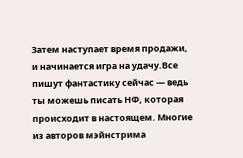Затем наступает время продажи, и начинается игра на удачу.Все пишут фантастику сейчас — ведь ты можешь писать НФ, которая происходит в настоящем. Многие из авторов мэйнстрима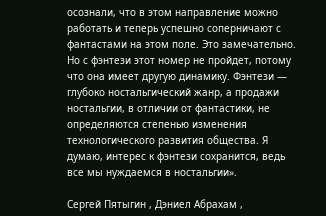осознали, что в этом направление можно работать и теперь успешно соперничают с фантастами на этом поле. Это замечательно. Но с фэнтези этот номер не пройдет, потому что она имеет другую динамику. Фэнтези — глубоко ностальгический жанр, а продажи ностальгии, в отличии от фантастики, не определяются степенью изменения технологического развития общества. Я думаю, интерес к фэнтези сохранится, ведь все мы нуждаемся в ностальгии».

Сергей Пятыгин , Дэниел Абрахам ,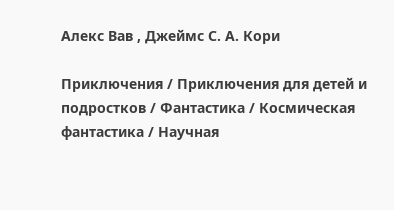Алекс Вав , Джеймс С. А. Кори

Приключения / Приключения для детей и подростков / Фантастика / Космическая фантастика / Научная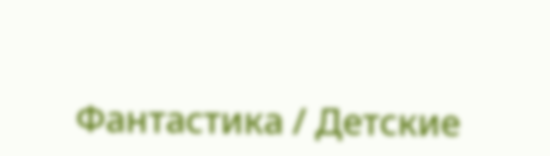Фантастика / Детские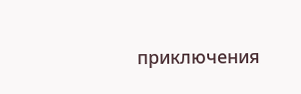приключения